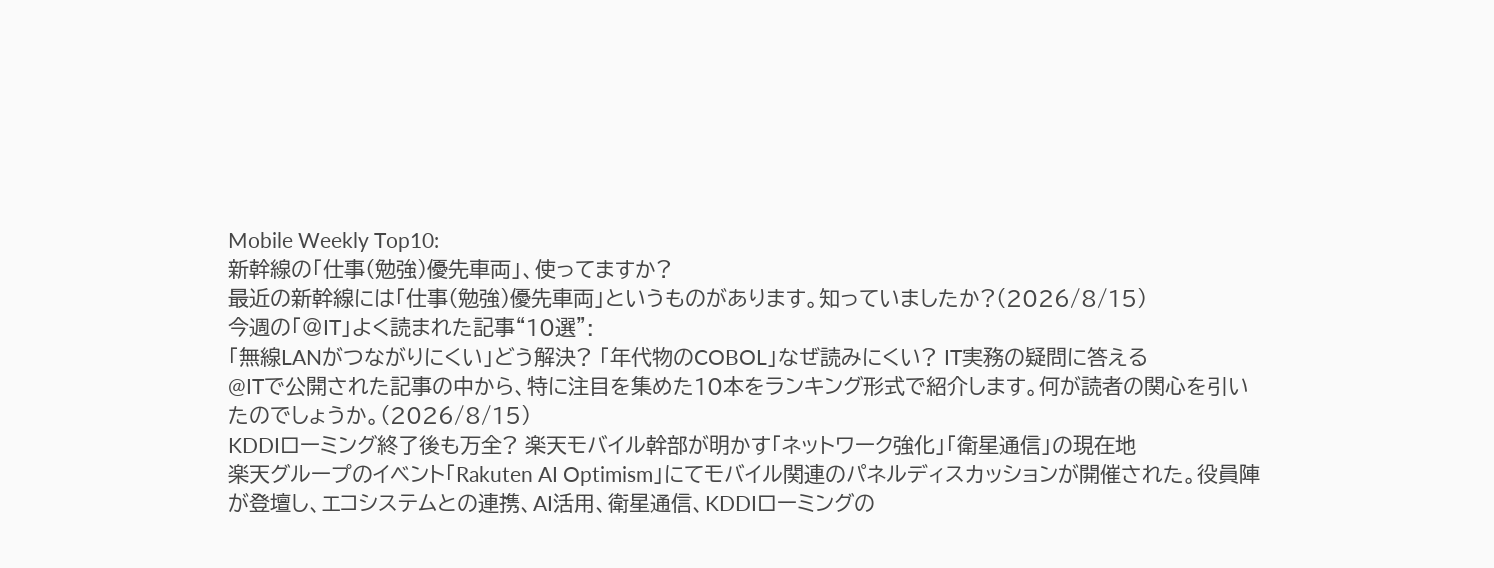Mobile Weekly Top10:
新幹線の「仕事(勉強)優先車両」、使ってますか?
最近の新幹線には「仕事(勉強)優先車両」というものがあります。知っていましたか?(2026/8/15)
今週の「@IT」よく読まれた記事“10選”:
「無線LANがつながりにくい」どう解決? 「年代物のCOBOL」なぜ読みにくい? IT実務の疑問に答える
@ITで公開された記事の中から、特に注目を集めた10本をランキング形式で紹介します。何が読者の関心を引いたのでしょうか。(2026/8/15)
KDDIローミング終了後も万全? 楽天モバイル幹部が明かす「ネットワーク強化」「衛星通信」の現在地
楽天グループのイベント「Rakuten AI Optimism」にてモバイル関連のパネルディスカッションが開催された。役員陣が登壇し、エコシステムとの連携、AI活用、衛星通信、KDDIローミングの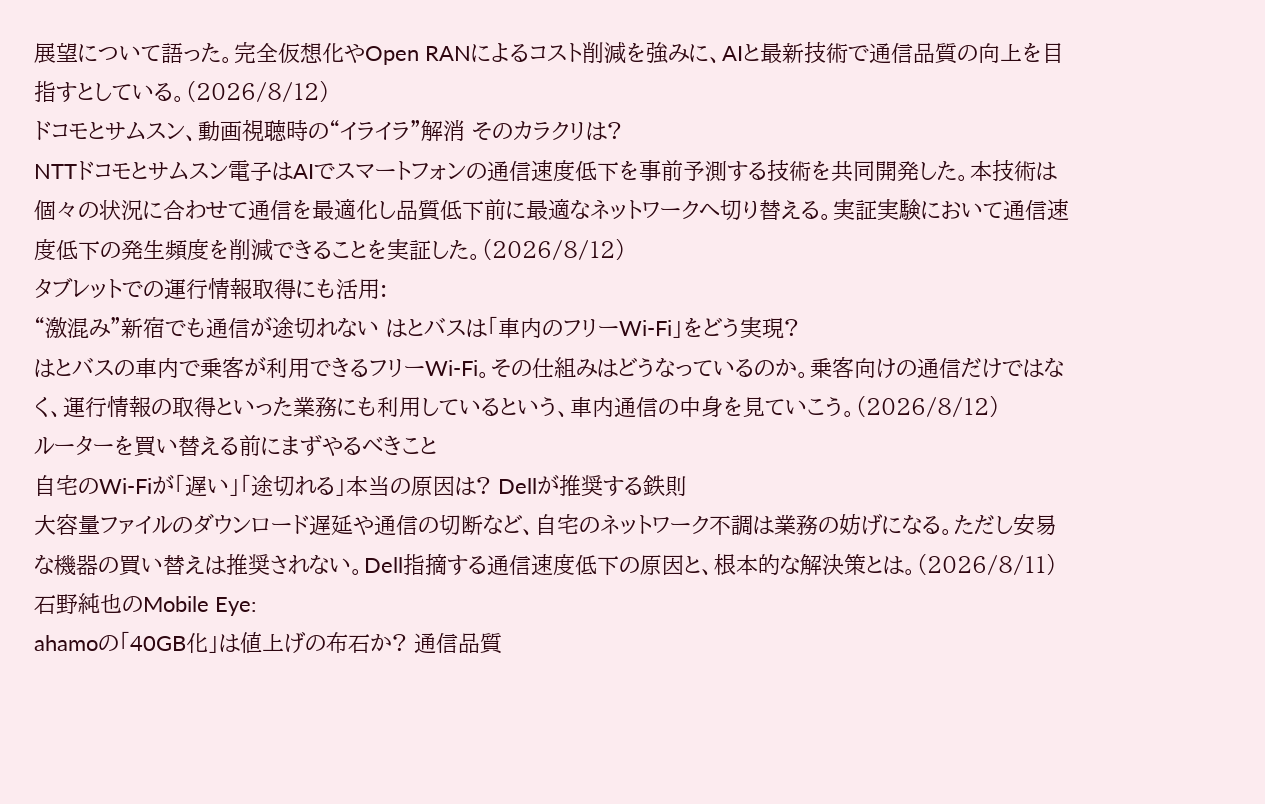展望について語った。完全仮想化やOpen RANによるコスト削減を強みに、AIと最新技術で通信品質の向上を目指すとしている。(2026/8/12)
ドコモとサムスン、動画視聴時の“イライラ”解消 そのカラクリは?
NTTドコモとサムスン電子はAIでスマートフォンの通信速度低下を事前予測する技術を共同開発した。本技術は個々の状況に合わせて通信を最適化し品質低下前に最適なネットワークへ切り替える。実証実験において通信速度低下の発生頻度を削減できることを実証した。(2026/8/12)
タブレットでの運行情報取得にも活用:
“激混み”新宿でも通信が途切れない はとバスは「車内のフリーWi-Fi」をどう実現?
はとバスの車内で乗客が利用できるフリーWi-Fi。その仕組みはどうなっているのか。乗客向けの通信だけではなく、運行情報の取得といった業務にも利用しているという、車内通信の中身を見ていこう。(2026/8/12)
ルーターを買い替える前にまずやるべきこと
自宅のWi-Fiが「遅い」「途切れる」本当の原因は? Dellが推奨する鉄則
大容量ファイルのダウンロード遅延や通信の切断など、自宅のネットワーク不調は業務の妨げになる。ただし安易な機器の買い替えは推奨されない。Dell指摘する通信速度低下の原因と、根本的な解決策とは。(2026/8/11)
石野純也のMobile Eye:
ahamoの「40GB化」は値上げの布石か? 通信品質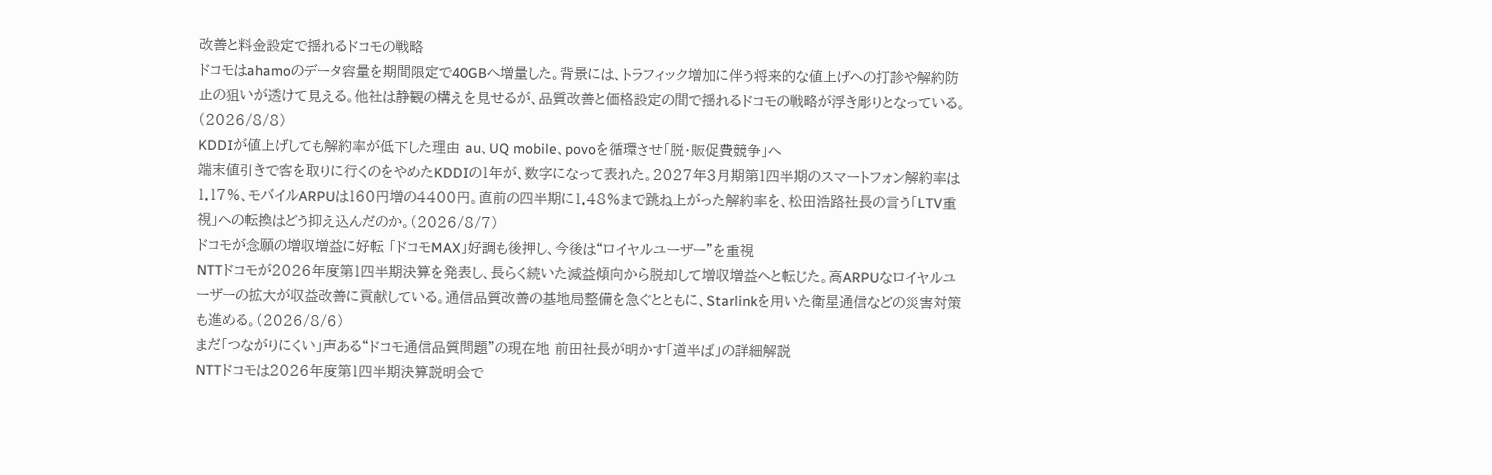改善と料金設定で揺れるドコモの戦略
ドコモはahamoのデータ容量を期間限定で40GBへ増量した。背景には、トラフィック増加に伴う将来的な値上げへの打診や解約防止の狙いが透けて見える。他社は静観の構えを見せるが、品質改善と価格設定の間で揺れるドコモの戦略が浮き彫りとなっている。(2026/8/8)
KDDIが値上げしても解約率が低下した理由 au、UQ mobile、povoを循環させ「脱・販促費競争」へ
端末値引きで客を取りに行くのをやめたKDDIの1年が、数字になって表れた。2027年3月期第1四半期のスマートフォン解約率は1.17%、モバイルARPUは160円増の4400円。直前の四半期に1.48%まで跳ね上がった解約率を、松田浩路社長の言う「LTV重視」への転換はどう抑え込んだのか。(2026/8/7)
ドコモが念願の増収増益に好転 「ドコモMAX」好調も後押し、今後は“ロイヤルユーザー”を重視
NTTドコモが2026年度第1四半期決算を発表し、長らく続いた減益傾向から脱却して増収増益へと転じた。高ARPUなロイヤルユーザーの拡大が収益改善に貢献している。通信品質改善の基地局整備を急ぐとともに、Starlinkを用いた衛星通信などの災害対策も進める。(2026/8/6)
まだ「つながりにくい」声ある“ドコモ通信品質問題”の現在地 前田社長が明かす「道半ば」の詳細解説
NTTドコモは2026年度第1四半期決算説明会で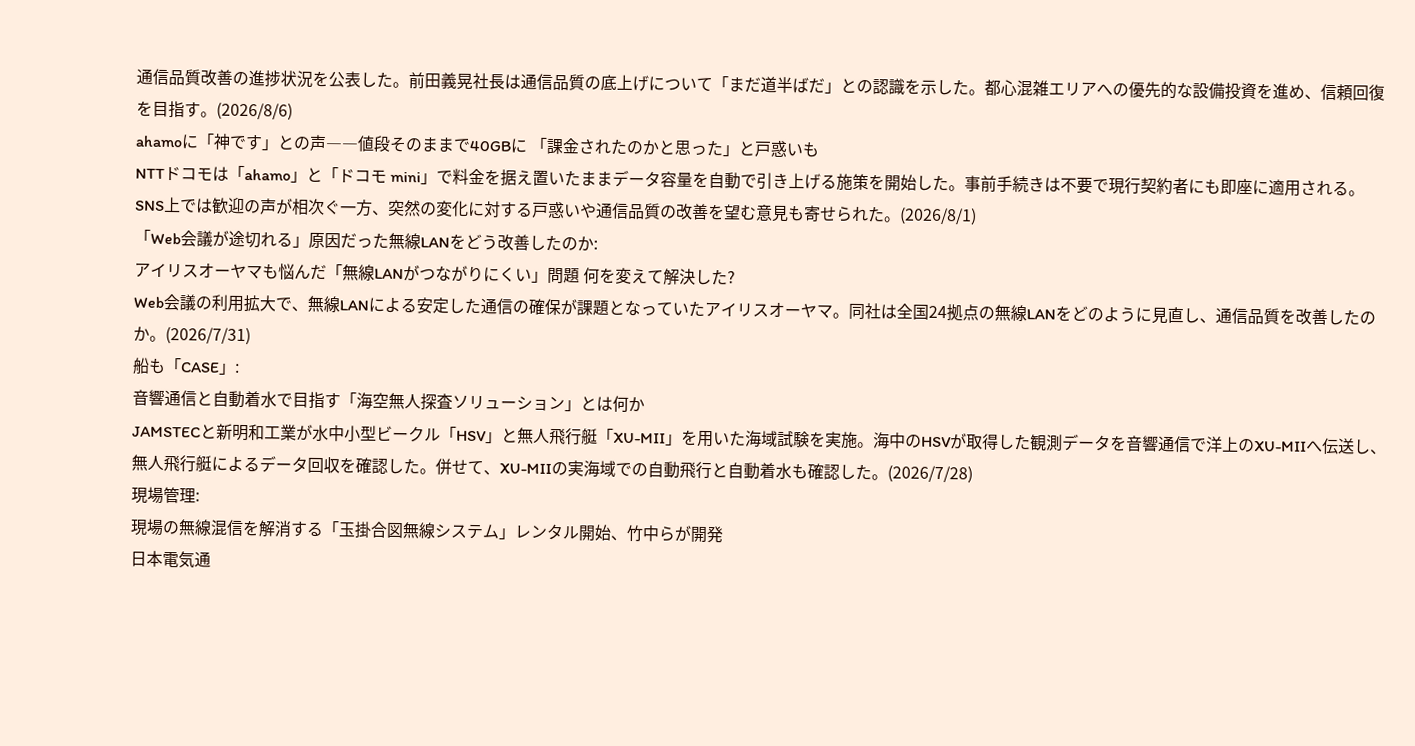通信品質改善の進捗状況を公表した。前田義晃社長は通信品質の底上げについて「まだ道半ばだ」との認識を示した。都心混雑エリアへの優先的な設備投資を進め、信頼回復を目指す。(2026/8/6)
ahamoに「神です」との声――値段そのままで40GBに 「課金されたのかと思った」と戸惑いも
NTTドコモは「ahamo」と「ドコモ mini」で料金を据え置いたままデータ容量を自動で引き上げる施策を開始した。事前手続きは不要で現行契約者にも即座に適用される。SNS上では歓迎の声が相次ぐ一方、突然の変化に対する戸惑いや通信品質の改善を望む意見も寄せられた。(2026/8/1)
「Web会議が途切れる」原因だった無線LANをどう改善したのか:
アイリスオーヤマも悩んだ「無線LANがつながりにくい」問題 何を変えて解決した?
Web会議の利用拡大で、無線LANによる安定した通信の確保が課題となっていたアイリスオーヤマ。同社は全国24拠点の無線LANをどのように見直し、通信品質を改善したのか。(2026/7/31)
船も「CASE」:
音響通信と自動着水で目指す「海空無人探査ソリューション」とは何か
JAMSTECと新明和工業が水中小型ビークル「HSV」と無人飛行艇「XU-MII」を用いた海域試験を実施。海中のHSVが取得した観測データを音響通信で洋上のXU-MIIへ伝送し、無人飛行艇によるデータ回収を確認した。併せて、XU-MIIの実海域での自動飛行と自動着水も確認した。(2026/7/28)
現場管理:
現場の無線混信を解消する「玉掛合図無線システム」レンタル開始、竹中らが開発
日本電気通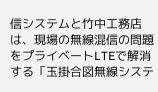信システムと竹中工務店は、現場の無線混信の問題をプライベートLTEで解消する「玉掛合図無線システ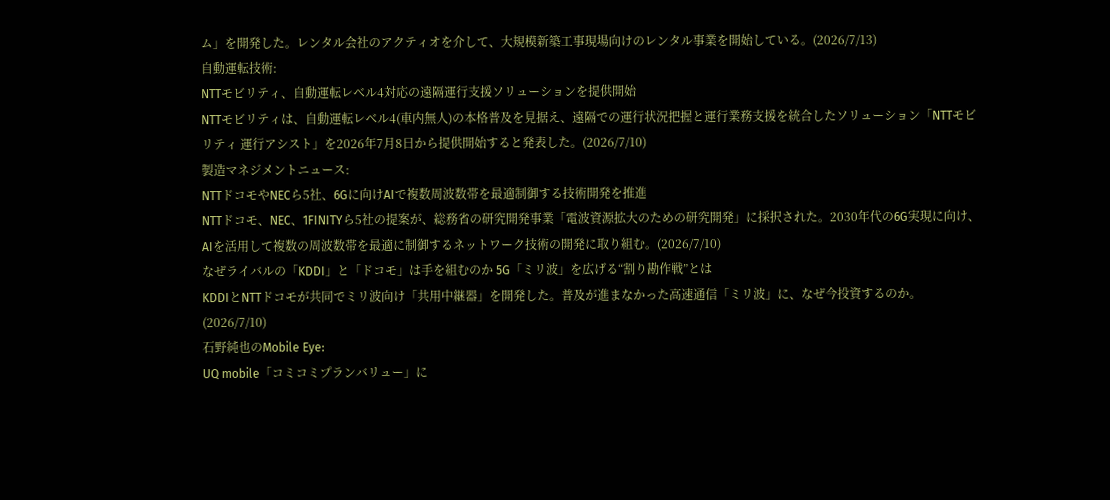ム」を開発した。レンタル会社のアクティオを介して、大規模新築工事現場向けのレンタル事業を開始している。(2026/7/13)
自動運転技術:
NTTモビリティ、自動運転レベル4対応の遠隔運行支援ソリューションを提供開始
NTTモビリティは、自動運転レベル4(車内無人)の本格普及を見据え、遠隔での運行状況把握と運行業務支援を統合したソリューション「NTTモビリティ 運行アシスト」を2026年7月8日から提供開始すると発表した。(2026/7/10)
製造マネジメントニュース:
NTTドコモやNECら5社、6Gに向けAIで複数周波数帯を最適制御する技術開発を推進
NTTドコモ、NEC、1FINITYら5社の提案が、総務省の研究開発事業「電波資源拡大のための研究開発」に採択された。2030年代の6G実現に向け、AIを活用して複数の周波数帯を最適に制御するネットワーク技術の開発に取り組む。(2026/7/10)
なぜライバルの「KDDI」と「ドコモ」は手を組むのか 5G「ミリ波」を広げる“割り勘作戦”とは
KDDIとNTTドコモが共同でミリ波向け「共用中継器」を開発した。普及が進まなかった高速通信「ミリ波」に、なぜ今投資するのか。(2026/7/10)
石野純也のMobile Eye:
UQ mobile「コミコミプランバリュー」に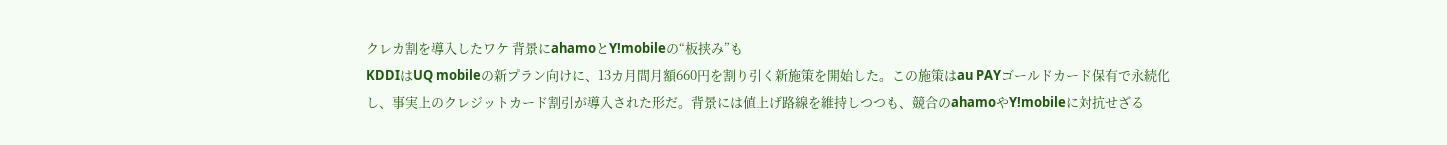クレカ割を導入したワケ 背景にahamoとY!mobileの“板挟み”も
KDDIはUQ mobileの新プラン向けに、13カ月間月額660円を割り引く新施策を開始した。この施策はau PAYゴールドカード保有で永続化し、事実上のクレジットカード割引が導入された形だ。背景には値上げ路線を維持しつつも、競合のahamoやY!mobileに対抗せざる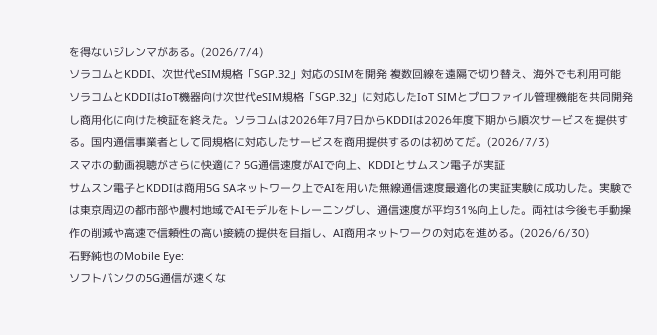を得ないジレンマがある。(2026/7/4)
ソラコムとKDDI、次世代eSIM規格「SGP.32」対応のSIMを開発 複数回線を遠隔で切り替え、海外でも利用可能
ソラコムとKDDIはIoT機器向け次世代eSIM規格「SGP.32」に対応したIoT SIMとプロファイル管理機能を共同開発し商用化に向けた検証を終えた。ソラコムは2026年7月7日からKDDIは2026年度下期から順次サービスを提供する。国内通信事業者として同規格に対応したサービスを商用提供するのは初めてだ。(2026/7/3)
スマホの動画視聴がさらに快適に? 5G通信速度がAIで向上、KDDIとサムスン電子が実証
サムスン電子とKDDIは商用5G SAネットワーク上でAIを用いた無線通信速度最適化の実証実験に成功した。実験では東京周辺の都市部や農村地域でAIモデルをトレーニングし、通信速度が平均31%向上した。両社は今後も手動操作の削減や高速で信頼性の高い接続の提供を目指し、AI商用ネットワークの対応を進める。(2026/6/30)
石野純也のMobile Eye:
ソフトバンクの5G通信が速くな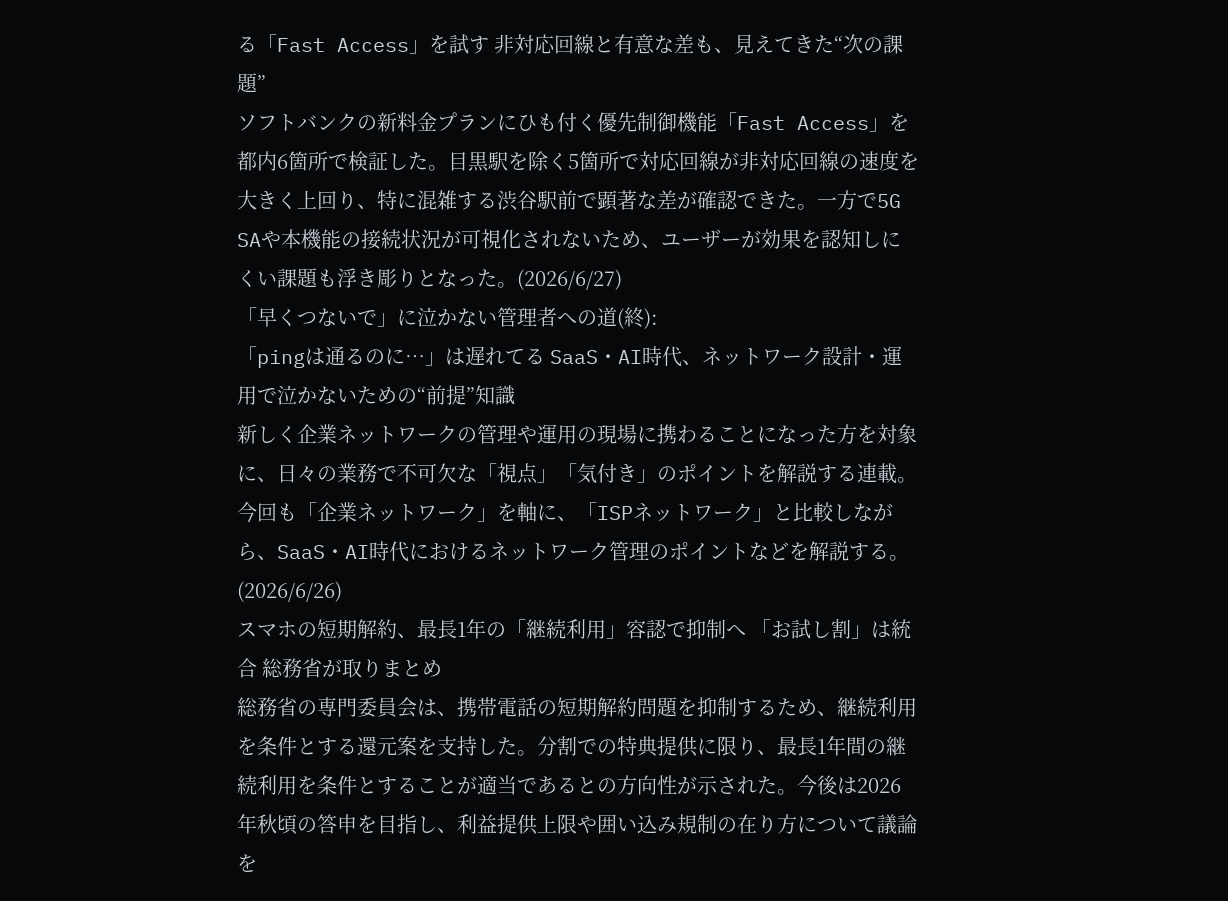る「Fast Access」を試す 非対応回線と有意な差も、見えてきた“次の課題”
ソフトバンクの新料金プランにひも付く優先制御機能「Fast Access」を都内6箇所で検証した。目黒駅を除く5箇所で対応回線が非対応回線の速度を大きく上回り、特に混雑する渋谷駅前で顕著な差が確認できた。一方で5G SAや本機能の接続状況が可視化されないため、ユーザーが効果を認知しにくい課題も浮き彫りとなった。(2026/6/27)
「早くつないで」に泣かない管理者への道(終):
「pingは通るのに…」は遅れてる SaaS・AI時代、ネットワーク設計・運用で泣かないための“前提”知識
新しく企業ネットワークの管理や運用の現場に携わることになった方を対象に、日々の業務で不可欠な「視点」「気付き」のポイントを解説する連載。今回も「企業ネットワーク」を軸に、「ISPネットワーク」と比較しながら、SaaS・AI時代におけるネットワーク管理のポイントなどを解説する。(2026/6/26)
スマホの短期解約、最長1年の「継続利用」容認で抑制へ 「お試し割」は統合 総務省が取りまとめ
総務省の専門委員会は、携帯電話の短期解約問題を抑制するため、継続利用を条件とする還元案を支持した。分割での特典提供に限り、最長1年間の継続利用を条件とすることが適当であるとの方向性が示された。今後は2026年秋頃の答申を目指し、利益提供上限や囲い込み規制の在り方について議論を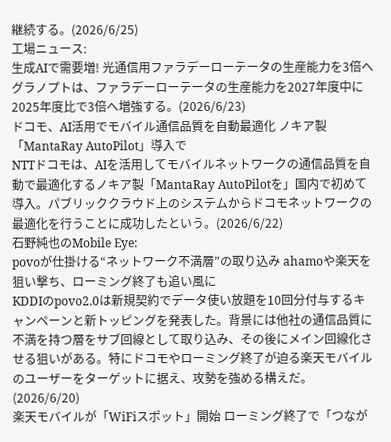継続する。(2026/6/25)
工場ニュース:
生成AIで需要増! 光通信用ファラデーローテータの生産能力を3倍へ
グラノプトは、ファラデーローテータの生産能力を2027年度中に2025年度比で3倍へ増強する。(2026/6/23)
ドコモ、AI活用でモバイル通信品質を自動最適化 ノキア製「MantaRay AutoPilot」導入で
NTTドコモは、AIを活用してモバイルネットワークの通信品質を自動で最適化するノキア製「MantaRay AutoPilotを」国内で初めて導入。パブリッククラウド上のシステムからドコモネットワークの最適化を行うことに成功したという。(2026/6/22)
石野純也のMobile Eye:
povoが仕掛ける“ネットワーク不満層”の取り込み ahamoや楽天を狙い撃ち、ローミング終了も追い風に
KDDIのpovo2.0は新規契約でデータ使い放題を10回分付与するキャンペーンと新トッピングを発表した。背景には他社の通信品質に不満を持つ層をサブ回線として取り込み、その後にメイン回線化させる狙いがある。特にドコモやローミング終了が迫る楽天モバイルのユーザーをターゲットに据え、攻勢を強める構えだ。(2026/6/20)
楽天モバイルが「WiFiスポット」開始 ローミング終了で「つなが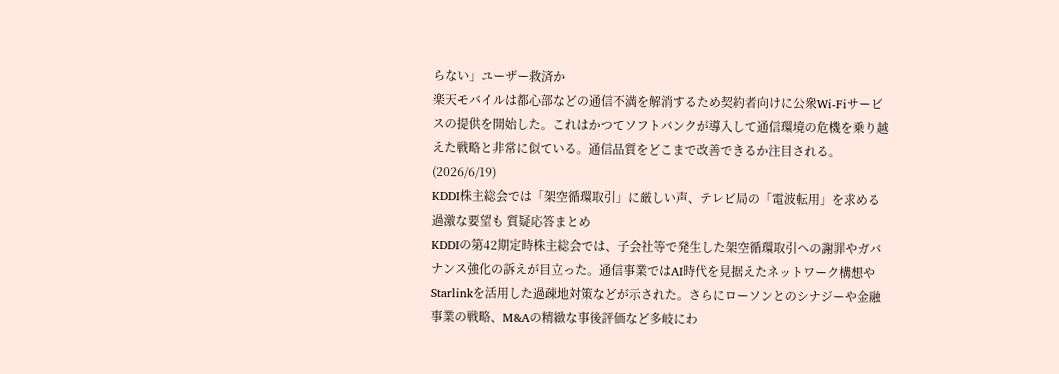らない」ユーザー救済か
楽天モバイルは都心部などの通信不満を解消するため契約者向けに公衆Wi-Fiサービスの提供を開始した。これはかつてソフトバンクが導入して通信環境の危機を乗り越えた戦略と非常に似ている。通信品質をどこまで改善できるか注目される。(2026/6/19)
KDDI株主総会では「架空循環取引」に厳しい声、テレビ局の「電波転用」を求める過激な要望も 質疑応答まとめ
KDDIの第42期定時株主総会では、子会社等で発生した架空循環取引への謝罪やガバナンス強化の訴えが目立った。通信事業ではAI時代を見据えたネットワーク構想やStarlinkを活用した過疎地対策などが示された。さらにローソンとのシナジーや金融事業の戦略、M&Aの精緻な事後評価など多岐にわ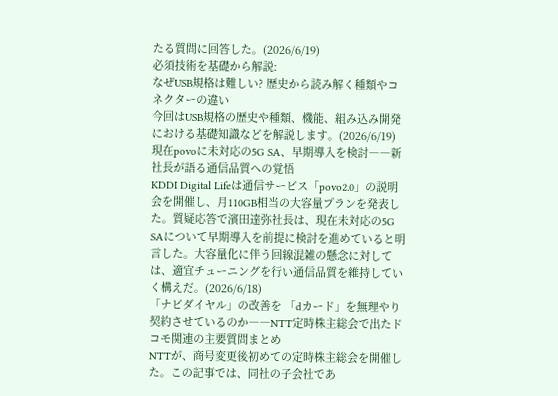たる質問に回答した。(2026/6/19)
必須技術を基礎から解説:
なぜUSB規格は難しい? 歴史から読み解く種類やコネクターの違い
今回はUSB規格の歴史や種類、機能、組み込み開発における基礎知識などを解説します。(2026/6/19)
現在povoに未対応の5G SA、早期導入を検討――新社長が語る通信品質への覚悟
KDDI Digital Lifeは通信サービス「povo2.0」の説明会を開催し、月110GB相当の大容量プランを発表した。質疑応答で濱田達弥社長は、現在未対応の5G SAについて早期導入を前提に検討を進めていると明言した。大容量化に伴う回線混雑の懸念に対しては、適宜チューニングを行い通信品質を維持していく構えだ。(2026/6/18)
「ナビダイヤル」の改善を 「dカード」を無理やり契約させているのか――NTT定時株主総会で出たドコモ関連の主要質問まとめ
NTTが、商号変更後初めての定時株主総会を開催した。この記事では、同社の子会社であ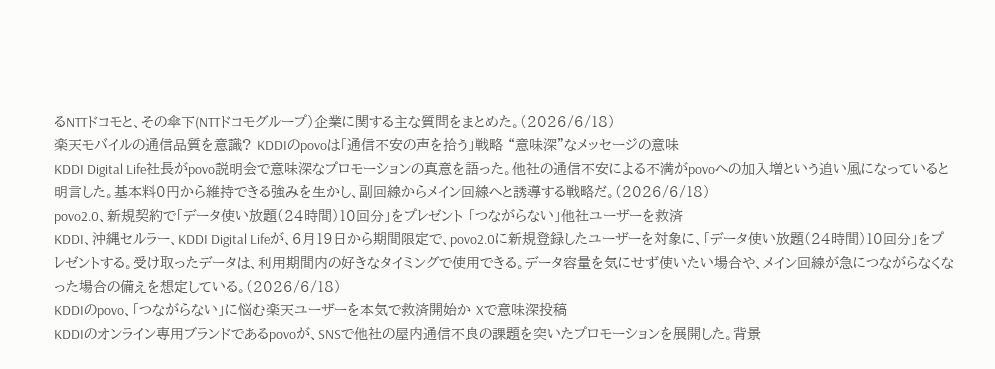るNTTドコモと、その傘下(NTTドコモグループ)企業に関する主な質問をまとめた。(2026/6/18)
楽天モバイルの通信品質を意識? KDDIのpovoは「通信不安の声を拾う」戦略 “意味深”なメッセージの意味
KDDI Digital Life社長がpovo説明会で意味深なプロモーションの真意を語った。他社の通信不安による不満がpovoへの加入増という追い風になっていると明言した。基本料0円から維持できる強みを生かし、副回線からメイン回線へと誘導する戦略だ。(2026/6/18)
povo2.0、新規契約で「データ使い放題(24時間)10回分」をプレゼント 「つながらない」他社ユーザーを救済
KDDI、沖縄セルラー、KDDI Digital Lifeが、6月19日から期間限定で、povo2.0に新規登録したユーザーを対象に、「データ使い放題(24時間)10回分」をプレゼントする。受け取ったデータは、利用期間内の好きなタイミングで使用できる。データ容量を気にせず使いたい場合や、メイン回線が急につながらなくなった場合の備えを想定している。(2026/6/18)
KDDIのpovo、「つながらない」に悩む楽天ユーザーを本気で救済開始か Xで意味深投稿
KDDIのオンライン専用ブランドであるpovoが、SNSで他社の屋内通信不良の課題を突いたプロモーションを展開した。背景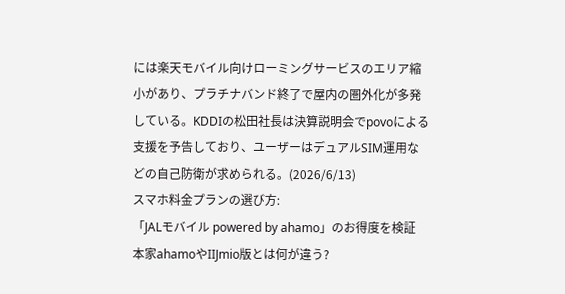には楽天モバイル向けローミングサービスのエリア縮小があり、プラチナバンド終了で屋内の圏外化が多発している。KDDIの松田社長は決算説明会でpovoによる支援を予告しており、ユーザーはデュアルSIM運用などの自己防衛が求められる。(2026/6/13)
スマホ料金プランの選び方:
「JALモバイル powered by ahamo」のお得度を検証 本家ahamoやIIJmio版とは何が違う?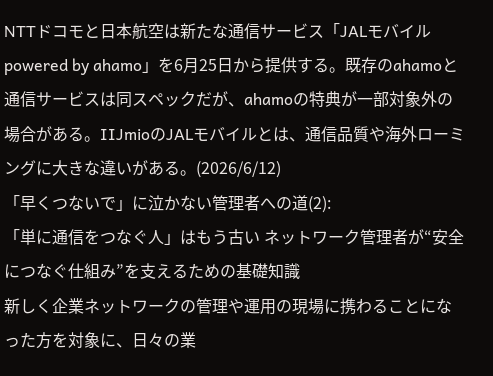NTTドコモと日本航空は新たな通信サービス「JALモバイル powered by ahamo」を6月25日から提供する。既存のahamoと通信サービスは同スペックだが、ahamoの特典が一部対象外の場合がある。IIJmioのJALモバイルとは、通信品質や海外ローミングに大きな違いがある。(2026/6/12)
「早くつないで」に泣かない管理者への道(2):
「単に通信をつなぐ人」はもう古い ネットワーク管理者が“安全につなぐ仕組み”を支えるための基礎知識
新しく企業ネットワークの管理や運用の現場に携わることになった方を対象に、日々の業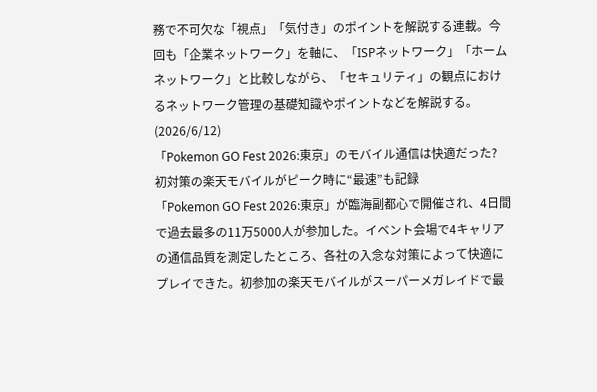務で不可欠な「視点」「気付き」のポイントを解説する連載。今回も「企業ネットワーク」を軸に、「ISPネットワーク」「ホームネットワーク」と比較しながら、「セキュリティ」の観点におけるネットワーク管理の基礎知識やポイントなどを解説する。(2026/6/12)
「Pokemon GO Fest 2026:東京」のモバイル通信は快適だった? 初対策の楽天モバイルがピーク時に“最速”も記録
「Pokemon GO Fest 2026:東京」が臨海副都心で開催され、4日間で過去最多の11万5000人が参加した。イベント会場で4キャリアの通信品質を測定したところ、各社の入念な対策によって快適にプレイできた。初参加の楽天モバイルがスーパーメガレイドで最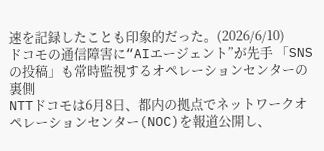速を記録したことも印象的だった。(2026/6/10)
ドコモの通信障害に“AIエージェント”が先手 「SNSの投稿」も常時監視するオペレーションセンターの裏側
NTTドコモは6月8日、都内の拠点でネットワークオペレーションセンター(NOC)を報道公開し、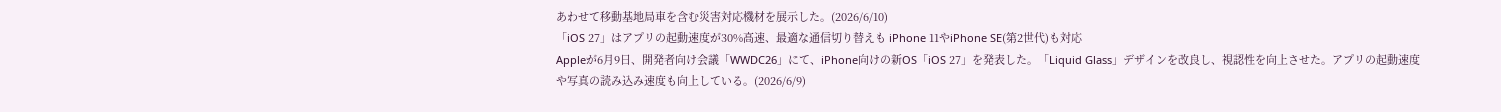あわせて移動基地局車を含む災害対応機材を展示した。(2026/6/10)
「iOS 27」はアプリの起動速度が30%高速、最適な通信切り替えも iPhone 11やiPhone SE(第2世代)も対応
Appleが6月9日、開発者向け会議「WWDC26」にて、iPhone向けの新OS「iOS 27」を発表した。「Liquid Glass」デザインを改良し、視認性を向上させた。アプリの起動速度や写真の読み込み速度も向上している。(2026/6/9)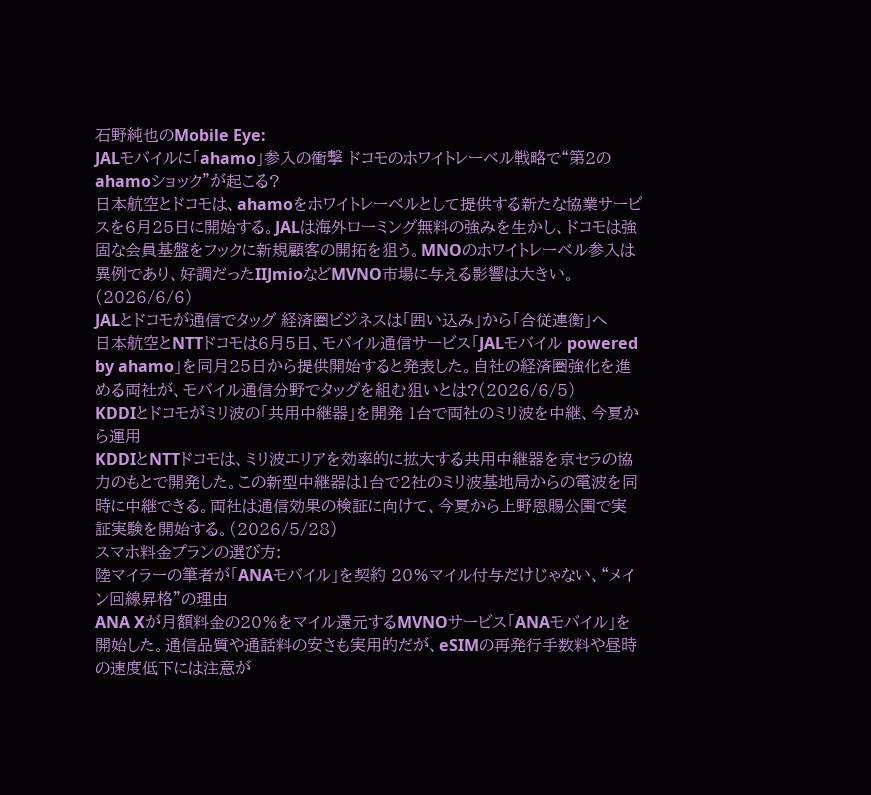石野純也のMobile Eye:
JALモバイルに「ahamo」参入の衝撃 ドコモのホワイトレーベル戦略で“第2のahamoショック”が起こる?
日本航空とドコモは、ahamoをホワイトレーベルとして提供する新たな協業サービスを6月25日に開始する。JALは海外ローミング無料の強みを生かし、ドコモは強固な会員基盤をフックに新規顧客の開拓を狙う。MNOのホワイトレーベル参入は異例であり、好調だったIIJmioなどMVNO市場に与える影響は大きい。(2026/6/6)
JALとドコモが通信でタッグ 経済圏ビジネスは「囲い込み」から「合従連衡」へ
日本航空とNTTドコモは6月5日、モバイル通信サービス「JALモバイル powered by ahamo」を同月25日から提供開始すると発表した。自社の経済圏強化を進める両社が、モバイル通信分野でタッグを組む狙いとは?(2026/6/5)
KDDIとドコモがミリ波の「共用中継器」を開発 1台で両社のミリ波を中継、今夏から運用
KDDIとNTTドコモは、ミリ波エリアを効率的に拡大する共用中継器を京セラの協力のもとで開発した。この新型中継器は1台で2社のミリ波基地局からの電波を同時に中継できる。両社は通信効果の検証に向けて、今夏から上野恩賜公園で実証実験を開始する。(2026/5/28)
スマホ料金プランの選び方:
陸マイラーの筆者が「ANAモバイル」を契約 20%マイル付与だけじゃない、“メイン回線昇格”の理由
ANA Xが月額料金の20%をマイル還元するMVNOサービス「ANAモバイル」を開始した。通信品質や通話料の安さも実用的だが、eSIMの再発行手数料や昼時の速度低下には注意が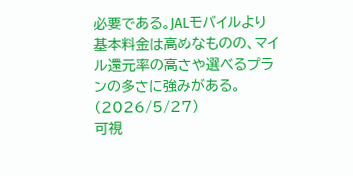必要である。JALモバイルより基本料金は高めなものの、マイル還元率の高さや選べるプランの多さに強みがある。(2026/5/27)
可視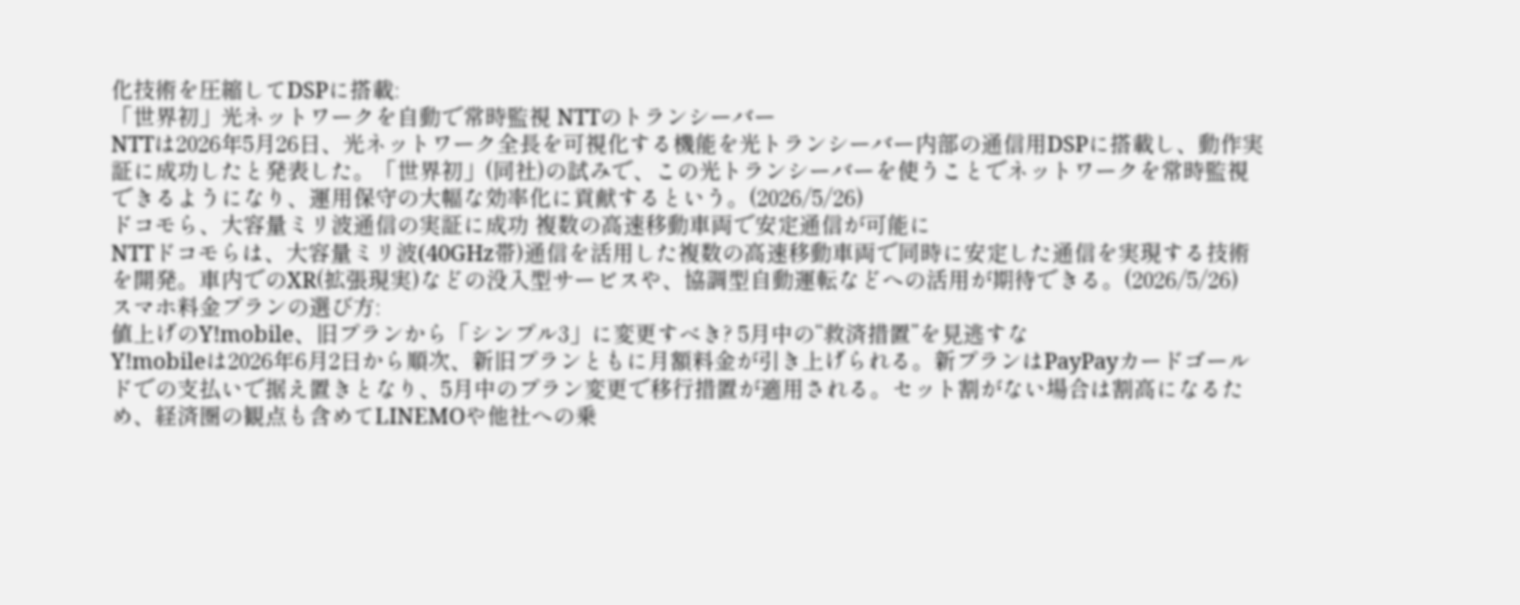化技術を圧縮してDSPに搭載:
「世界初」光ネットワークを自動で常時監視 NTTのトランシーバー
NTTは2026年5月26日、光ネットワーク全長を可視化する機能を光トランシーバー内部の通信用DSPに搭載し、動作実証に成功したと発表した。「世界初」(同社)の試みで、この光トランシーバーを使うことでネットワークを常時監視できるようになり、運用保守の大幅な効率化に貢献するという。(2026/5/26)
ドコモら、大容量ミリ波通信の実証に成功 複数の高速移動車両で安定通信が可能に
NTTドコモらは、大容量ミリ波(40GHz帯)通信を活用した複数の高速移動車両で同時に安定した通信を実現する技術を開発。車内でのXR(拡張現実)などの没入型サービスや、協調型自動運転などへの活用が期待できる。(2026/5/26)
スマホ料金プランの選び方:
値上げのY!mobile、旧プランから「シンプル3」に変更すべき? 5月中の“救済措置”を見逃すな
Y!mobileは2026年6月2日から順次、新旧プランともに月額料金が引き上げられる。新プランはPayPayカードゴールドでの支払いで据え置きとなり、5月中のプラン変更で移行措置が適用される。セット割がない場合は割高になるため、経済圏の観点も含めてLINEMOや他社への乗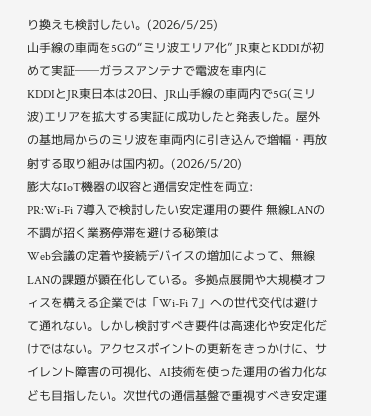り換えも検討したい。(2026/5/25)
山手線の車両を5Gの“ミリ波エリア化” JR東とKDDIが初めて実証──ガラスアンテナで電波を車内に
KDDIとJR東日本は20日、JR山手線の車両内で5G(ミリ波)エリアを拡大する実証に成功したと発表した。屋外の基地局からのミリ波を車両内に引き込んで増幅・再放射する取り組みは国内初。(2026/5/20)
膨大なIoT機器の収容と通信安定性を両立:
PR:Wi-Fi 7導入で検討したい安定運用の要件 無線LANの不調が招く業務停滞を避ける秘策は
Web会議の定着や接続デバイスの増加によって、無線LANの課題が顕在化している。多拠点展開や大規模オフィスを構える企業では「Wi-Fi 7」への世代交代は避けて通れない。しかし検討すべき要件は高速化や安定化だけではない。アクセスポイントの更新をきっかけに、サイレント障害の可視化、AI技術を使った運用の省力化なども目指したい。次世代の通信基盤で重視すべき安定運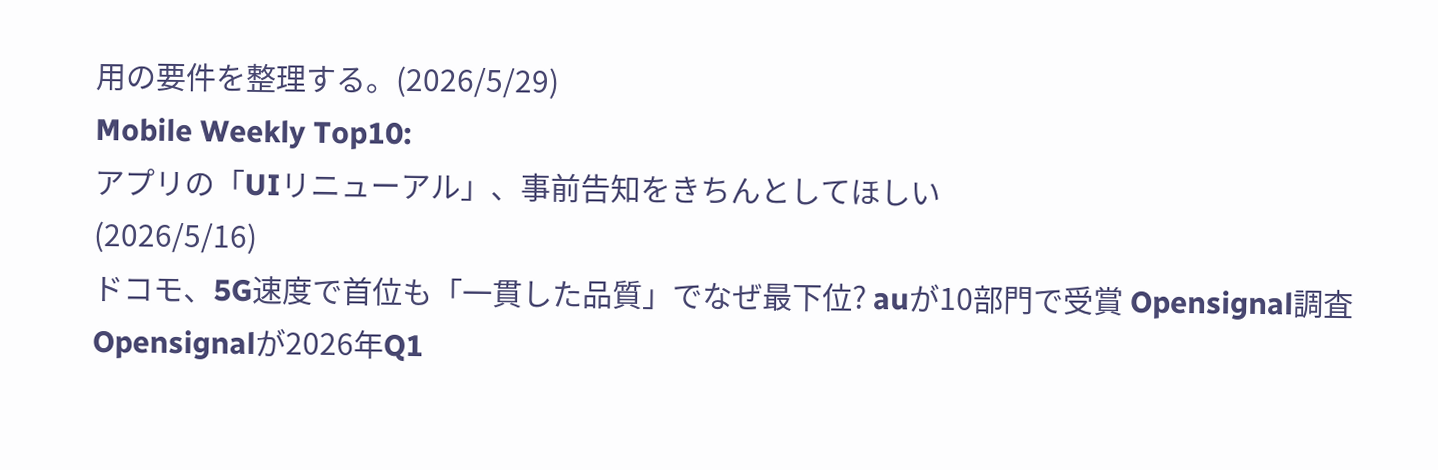用の要件を整理する。(2026/5/29)
Mobile Weekly Top10:
アプリの「UIリニューアル」、事前告知をきちんとしてほしい
(2026/5/16)
ドコモ、5G速度で首位も「一貫した品質」でなぜ最下位? auが10部門で受賞 Opensignal調査
Opensignalが2026年Q1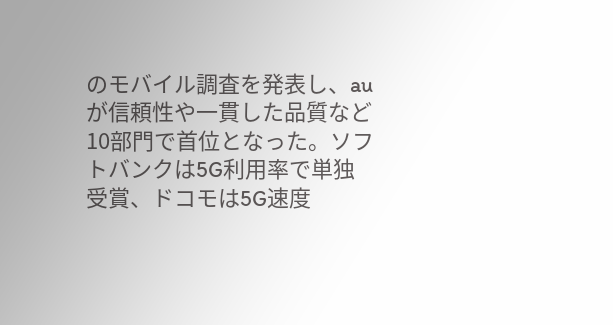のモバイル調査を発表し、auが信頼性や一貫した品質など10部門で首位となった。ソフトバンクは5G利用率で単独受賞、ドコモは5G速度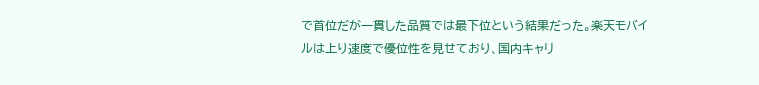で首位だが一貫した品質では最下位という結果だった。楽天モバイルは上り速度で優位性を見せており、国内キャリ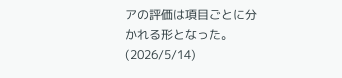アの評価は項目ごとに分かれる形となった。(2026/5/14)